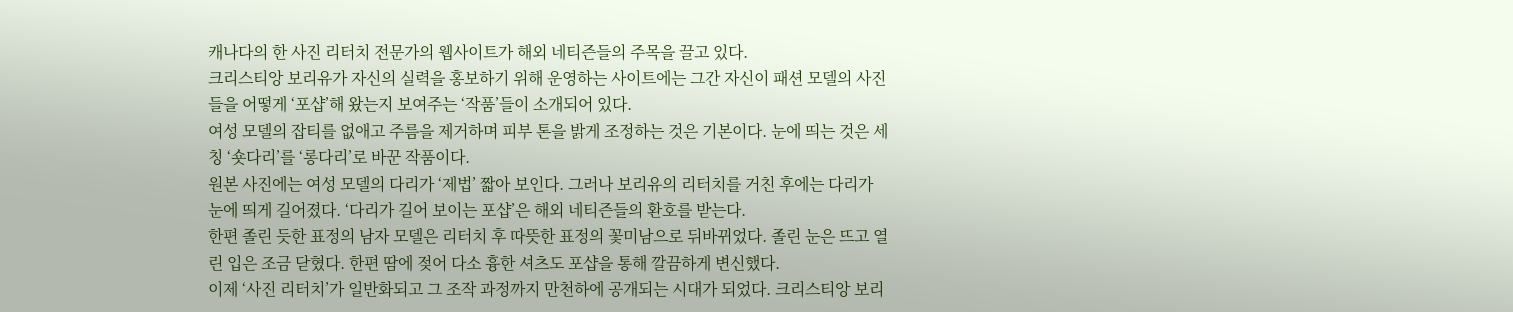캐나다의 한 사진 리터치 전문가의 웹사이트가 해외 네티즌들의 주목을 끌고 있다.
크리스티앙 보리유가 자신의 실력을 홍보하기 위해 운영하는 사이트에는 그간 자신이 패션 모델의 사진들을 어떻게 ‘포샵’해 왔는지 보여주는 ‘작품’들이 소개되어 있다.
여성 모델의 잡티를 없애고 주름을 제거하며 피부 톤을 밝게 조정하는 것은 기본이다. 눈에 띄는 것은 세칭 ‘숏다리’를 ‘롱다리’로 바꾼 작품이다.
원본 사진에는 여성 모델의 다리가 ‘제법’ 짧아 보인다. 그러나 보리유의 리터치를 거친 후에는 다리가 눈에 띄게 길어졌다. ‘다리가 길어 보이는 포샵’은 해외 네티즌들의 환호를 받는다.
한편 졸린 듯한 표정의 남자 모델은 리터치 후 따뜻한 표정의 꽃미남으로 뒤바뀌었다. 졸린 눈은 뜨고 열린 입은 조금 닫혔다. 한편 땀에 젖어 다소 흉한 셔츠도 포샵을 통해 깔끔하게 변신했다.
이제 ‘사진 리터치’가 일반화되고 그 조작 과정까지 만천하에 공개되는 시대가 되었다. 크리스티앙 보리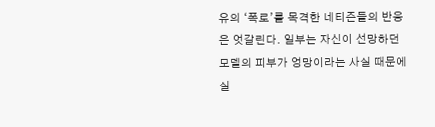유의 ‘폭로’를 목격한 네티즌들의 반응은 엇갈린다. 일부는 자신이 선망하던 모델의 피부가 엉망이라는 사실 때문에 실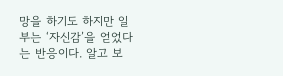망을 하기도 하지만 일부는 ‘자신감’을 얻었다는 반응이다. 알고 보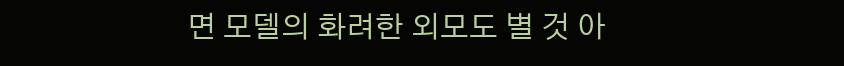면 모델의 화려한 외모도 별 것 아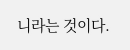니라는 것이다.